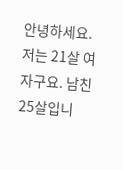안녕하세요. 저는 21살 여자구요. 남친 25살입니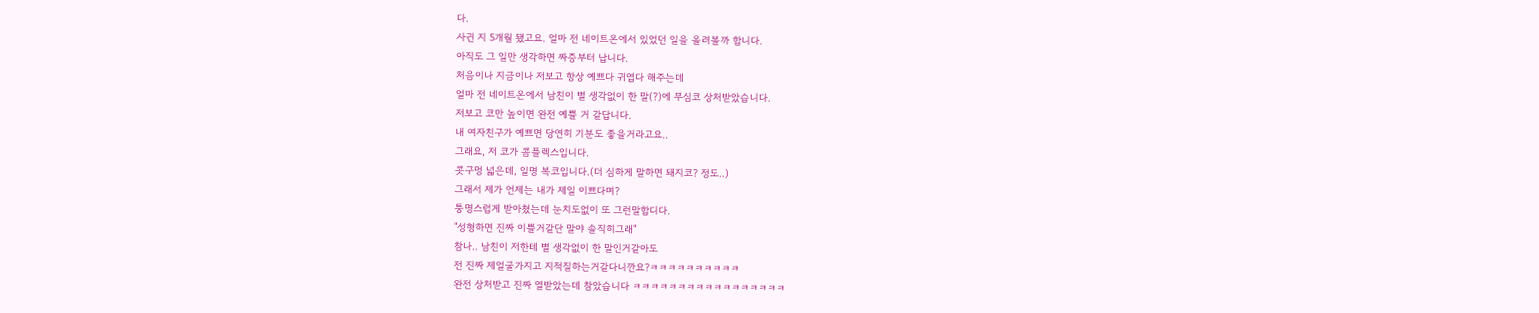다.
사귄 지 5개월 됐고요. 얼마 전 네이트온에서 있었던 일을 올려볼까 합니다.
아직도 그 일만 생각하면 짜증부터 납니다.
처음이나 지금이나 저보고 항상 예쁘다 귀엽다 해주는데
얼마 전 네이트온에서 남친이 별 생각없이 한 말(?)에 무심코 상처받았습니다.
저보고 코만 높이면 완전 예쁠 거 같답니다.
내 여자친구가 예쁘면 당연히 기분도 좋을거라고요..
그래요, 저 코가 콤플렉스입니다.
콧구멍 넓은데, 일명 복코입니다.(더 심하게 말하면 돼지코? 정도..)
그래서 제가 언제는 내가 제일 이쁘다며?
퉁명스럽게 받아쳤는데 눈치도없이 또 그런말합디다.
"성형하면 진짜 이쁠거같단 말야 솔직히그래"
참나.. 남친이 저한테 별 생각없이 한 말인거같아도
전 진짜 제얼굴가지고 지적질하는거같다니깐요?ㅋㅋㅋㅋㅋㅋㅋㅋㅋㅋ
완전 상처받고 진짜 열받았는데 참았습니다 ㅋㅋㅋㅋㅋㅋㅋㅋㅋㅋㅋㅋㅋㅋㅋㅋㅋ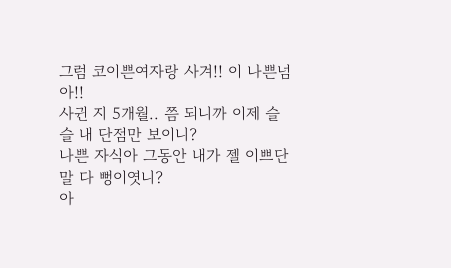그럼 코이쁜여자랑 사겨!! 이 나쁜넘아!!
사귄 지 5개월.. 쯤 되니까 이제 슬슬 내 단점만 보이니?
나쁜 자식아 그동안 내가 젤 이쁘단말 다 뻥이엿니?
아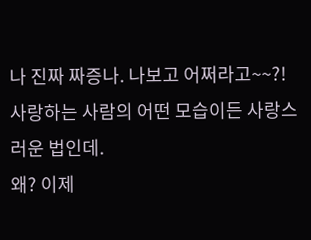나 진짜 짜증나. 나보고 어쩌라고~~?!
사랑하는 사람의 어떤 모습이든 사랑스러운 법인데.
왜? 이제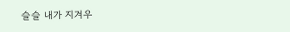슬슬 내가 지겨우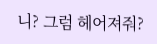니? 그럼 헤어져줘?